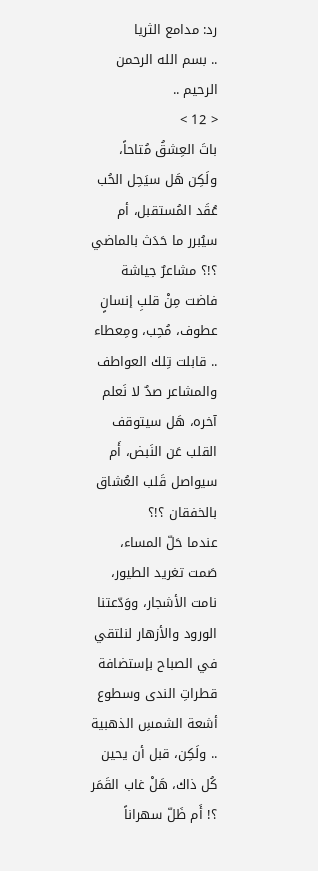رد: مدامع الثريا
.. بسم الله الرحمن الرحيم ..
< 12 >
باتَ العِشقُ مُتاحاً، ولَكِن هَل سيَحِل الحُب عُقَد المُستقبل، أم سيُبرر ما حَدَث بالماضي ؟!؟ مشاعرٌ جياشة فاضت مِنْ قلبِ إنسانٍ عطوف، مُحِب، ومِعطاء .. قابلت تِلك العواطف والمشاعر صدٌ لا نَعلم آخره، هَل سيتوقف القلب عَن النَبض، أَم سيواصل قَلب العُشاق بالخفقان ؟!؟
عندما حَلّ المساء، صَمت تغريد الطيور، نامت الأشجار، ووَدّعتنا الورود والأزهار لنلتقي في الصباح بإستضافة قطراتِ الندى وسطوع أشعة الشمسِ الذهبية .. ولَكِن، قبل أن يحين كُل ذاك، هَلْ غاب القَمَر ؟! أَم ظَلّ سهراناً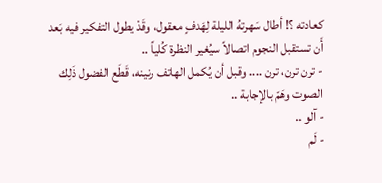كعادته ؟! أطال سَهرتهُ الليلة لِهَدفٍ معقول، وقَدْ يطول التفكير فيه بَعد أَن تستقبل النجوم اتصالاً سيُغير النظرة كُلياً ..
- ترن ترن، ترن .... وقبل أن يُكمل الهاتف رنينه، قَطَع الفضول ذَلِك الصوت وهَمّ بالإجابة ..
- آلو ..
- لَم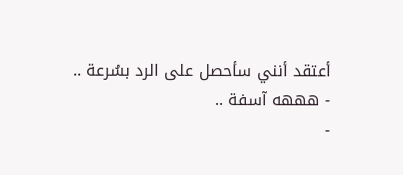أعتقد أنني سأحصل على الرد بسُرعة ..
- هههه آسفة ..
-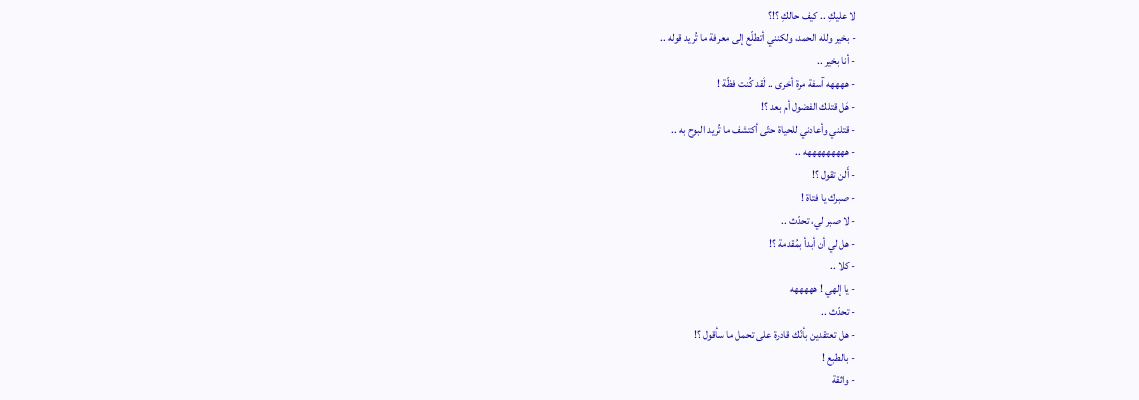لا عليكِ .. كيف حالكِ ؟!؟
- بخير ولله الحمد، ولكنني أتطلّع إلى معرفة ما تُريد قوله ..
- أنا بخير ..
- ههههه آسفة مرة أخرى .. لَقد كُنت فظّة !
- هَل قتلك الفضول أم بعد ؟!
- قتلني وأعادني للحياة حتّى أكتشف ما تُريد البوح به ..
- هههههههههه ..
- أَلن تقول ؟!
- صبرك يا فتاة !
- لا صبر لي، تحدّث ..
- هل لي أن أبدأ بمُقدمة ؟!
- كلا ..
- يا إلهي ! هههههه
- تحدّث ..
- هل تعتقدين بأنّك قادرة على تحمل ما سأقول ؟!
- بالطبع !
- واثقة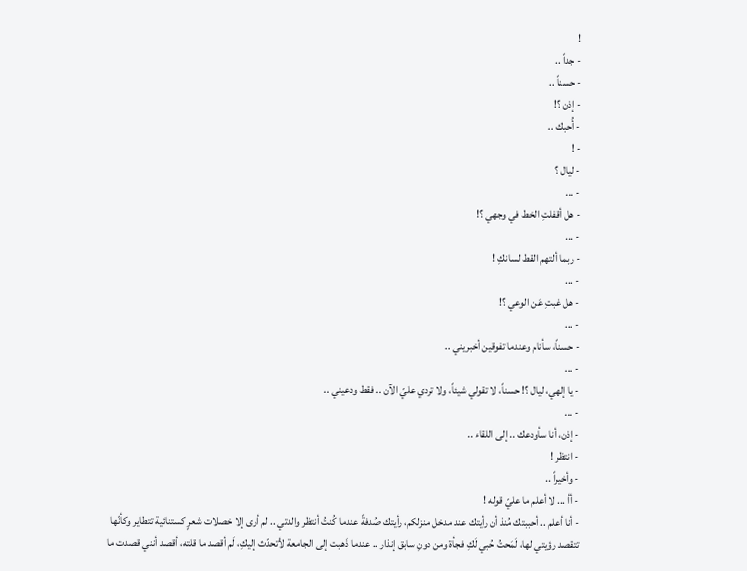!
- جداً ..
- حسناً ..
- إذن ؟!
- أُحبك ..
- !
- ليال ؟
- ...
- هل أقفلتِ الخط في وجهي ؟!
- ...
- ربما ألتهم القط لسانكِ !
- ...
- هل غبتِ عَن الوعي ؟!
- ...
- حسناً، سأنام وعندما تفوقين أخبريني ..
- ...
- يا إلهي، ليال ؟! حسناً، لا تقولي شيئاً، ولا تردي عليّ الآن .. فقط ودعيني ..
- ...
- إذن، أنا سأودعك .. إلى اللقاء ..
- انتظر !
- وأخيراً ..
- أأ ... لا أعلم ما عليّ قوله !
- أنا أعلم .. أحببتك مُنذ أن رأيتك عند مدخل منزلكم، رأيتك صُدفةً عندما كُنتُ أنتظر والدتي .. لم أرى إلا خصلات شعرٍ كستنائية تتطاير وكأنّها تتقصد رؤيتي لها، لَمَحتُ حُبي لَكِ فجأة ومن دونِ سابق إنذار .. عندما ذَهبت إلى الجامعة لأتحدّث إليكِ، لَم أقصد ما قلته، أقصد أنني قصدت ما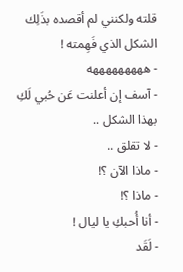قلته ولكنني لم أقصده بذَلِك الشكل الذي فَهِمته !
- هههههههههه
- آسف إن أعلنت عَن حُبي لَكِ بهذا الشكل ..
- لا تقلق ..
- ماذا الآن ؟!
- ماذا ؟!
- أنا أُحبكِ يا ليال !
- لَقَد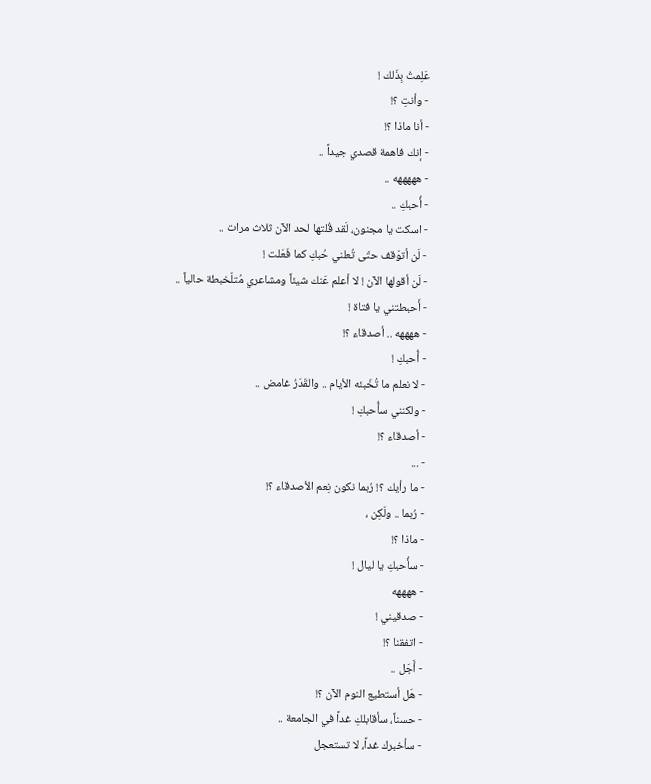عَلِمتُ بِذَلك !
- وأنتِ ؟!
- أنا ماذا ؟!
- إنك فاهمة قصدي جيداً ..
- هههههه ..
- أُحبكِ ..
- اسكت يا مجنون، لَقد قُلتها لحد الآن ثلاث مرات ..
- لَن أتوّقف حتّى تُعلني حُبكِ كما فَعَلت !
- لَن أقولها الآن ! لا أعلم عَنك شيئاً ومشاعري مُتلّخبطة حالياً ..
- أَحبطتني يا فتاة !
- ههههه .. أصدقاء ؟!
- أُحبكِ !
- لا نعلم ما تُخّبئه الأيام .. والقَدَرُ غامض ..
- ولكنني سأُحبكِ !
- أصدقاء ؟!
- ...
- ما رأيك ؟! رُبما نكون نِعم الأصدقاء ؟!
- رُبما .. ولَكِن ،
- ماذا ؟!
- سأُحبكِ يا ليال !
- ههههه
- صدقيني !
- اتفقنا ؟!
- أَجَل ..
- هَل أستطيع النوم الآن ؟!
- حسناً، سأقابلكِ غداً في الجامعة ..
- سأخبرك غداً، لا تستعجل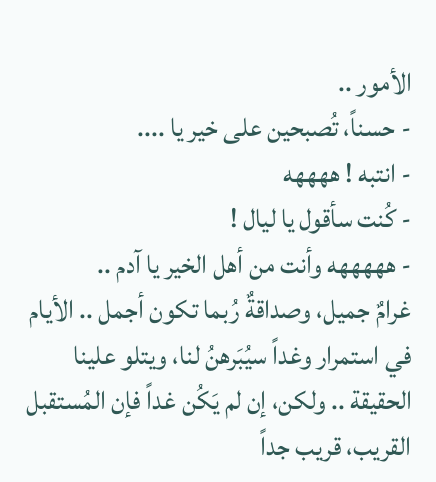الأمور ..
- حسناً، تُصبحين على خير يا ....
- انتبه ! ههههه
- كُنت سأقول يا ليال !
- هههههه وأنت من أهل الخير يا آدم ..
غرامٌ جميل، وصداقةٌ رُبما تكون أجمل .. الأيام في استمرار وغداً سيُبَرهنُ لنا، ويتلو علينا الحقيقة .. ولكن، إن لم يَكُن غداً فإن المُستقبل القريب، قريب جداً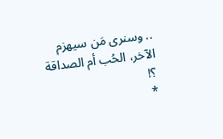.. وسنرى مَن سيهزم الآخر، الحُب أم الصداقة ؟!
*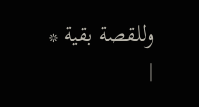وللقصة بقية *
|